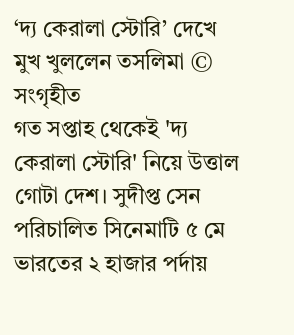‘দ্য কেরালা স্টোরি’ দেখে মুখ খুললেন তসলিমা © সংগৃহীত
গত সপ্তাহ থেকেই 'দ্য কেরালা স্টোরি' নিয়ে উত্তাল গোটা দেশ। সুদীপ্ত সেন পরিচালিত সিনেমাটি ৫ মে ভারতের ২ হাজার পর্দায়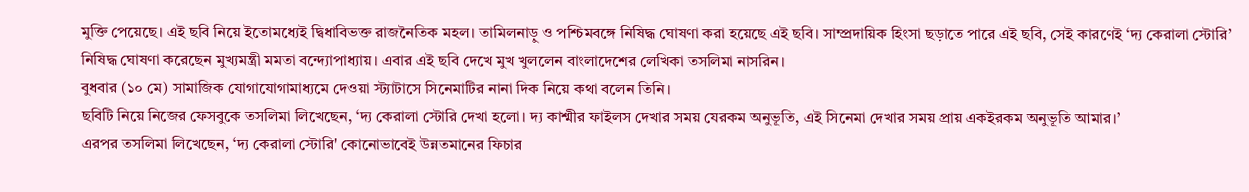মুক্তি পেয়েছে। এই ছবি নিয়ে ইতোমধ্যেই দ্বিধাবিভক্ত রাজনৈতিক মহল। তামিলনাড়ু ও পশ্চিমবঙ্গে নিষিদ্ধ ঘোষণা করা হয়েছে এই ছবি। সাম্প্রদায়িক হিংসা ছড়াতে পারে এই ছবি, সেই কারণেই ‘দ্য কেরালা স্টোরি’ নিষিদ্ধ ঘোষণা করেছেন মুখ্যমন্ত্রী মমতা বন্দ্যোপাধ্যায়। এবার এই ছবি দেখে মুখ খুললেন বাংলাদেশের লেখিকা তসলিমা নাসরিন।
বুধবার (১০ মে) সামাজিক যোগাযোগামাধ্যমে দেওয়া স্ট্যাটাসে সিনেমাটির নানা দিক নিয়ে কথা বলেন তিনি।
ছবিটি নিয়ে নিজের ফেসবুকে তসলিমা লিখেছেন, ‘দ্য কেরালা স্টোরি দেখা হলো। দ্য কাশ্মীর ফাইলস দেখার সময় যেরকম অনুভূতি, এই সিনেমা দেখার সময় প্রায় একইরকম অনুভূতি আমার।’
এরপর তসলিমা লিখেছেন, ‘দ্য কেরালা স্টোরি' কোনোভাবেই উন্নতমানের ফিচার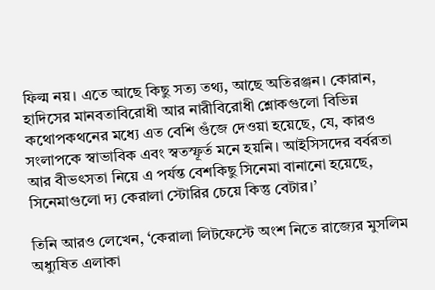ফিল্ম নয়। এতে আছে কিছু সত্য তথ্য, আছে অতিরঞ্জন। কোরান, হাদিসের মানবতাবিরোধী আর নারীবিরোধী শ্লোকগুলো বিভিন্ন কথোপকথনের মধ্যে এত বেশি গুঁজে দেওয়া হয়েছে, যে, কারও সংলাপকে স্বাভাবিক এবং স্বতস্ফূর্ত মনে হয়নি। আইসিসদের বর্বরতা আর বীভৎসতা নিয়ে এ পর্যন্ত বেশকিছু সিনেমা বানানো হয়েছে, সিনেমাগুলো দ্য কেরালা স্টোরির চেয়ে কিন্তু বেটার।’

তিনি আরও লেখেন, ‘কেরালা লিটফেস্টে অংশ নিতে রাজ্যের মুসলিম অধ্যুষিত এলাকা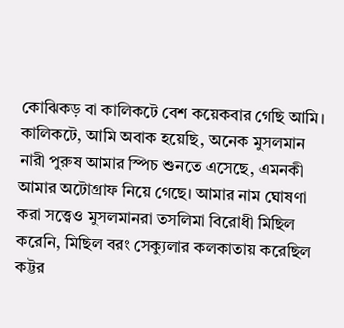কোঝিকড় বা কালিকটে বেশ কয়েকবার গেছি আমি। কালিকটে, আমি অবাক হয়েছি, অনেক মুসলমান নারী পুরুষ আমার স্পিচ শুনতে এসেছে, এমনকী আমার অটোগ্রাফ নিয়ে গেছে। আমার নাম ঘোষণা করা সত্ত্বেও মুসলমানরা তসলিমা বিরোধী মিছিল করেনি, মিছিল বরং সেক্যুলার কলকাতায় করেছিল কট্টর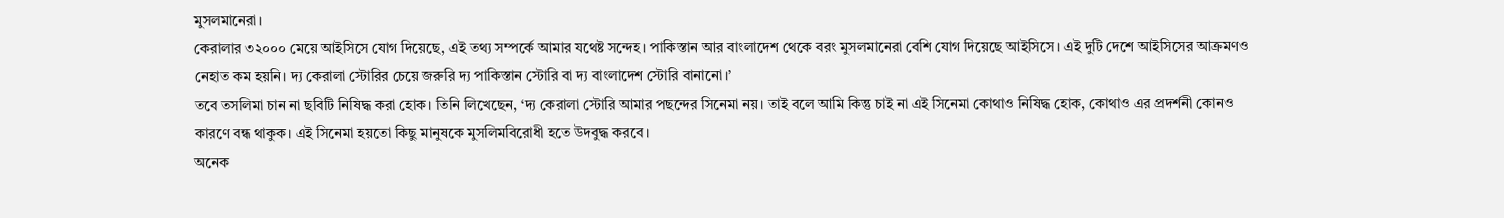মুসলমানেরা।
কেরালার ৩২০০০ মেয়ে আইসিসে যোগ দিয়েছে, এই তথ্য সম্পর্কে আমার যথেষ্ট সন্দেহ। পাকিস্তান আর বাংলাদেশ থেকে বরং মুসলমানেরা বেশি যোগ দিয়েছে আইসিসে। এই দুটি দেশে আইসিসের আক্রমণও নেহাত কম হয়নি। দ্য কেরালা স্টোরির চেয়ে জরুরি দ্য পাকিস্তান স্টোরি বা দ্য বাংলাদেশ স্টোরি বানানো।’
তবে তসলিমা চান না ছবিটি নিষিদ্ধ করা হোক। তিনি লিখেছেন, ‘দ্য কেরালা স্টোরি আমার পছন্দের সিনেমা নয়। তাই বলে আমি কিন্তু চাই না এই সিনেমা কোথাও নিষিদ্ধ হোক, কোথাও এর প্রদর্শনী কোনও কারণে বন্ধ থাকুক। এই সিনেমা হয়তো কিছু মানুষকে মুসলিমবিরোধী হতে উদবুদ্ধ করবে।
অনেক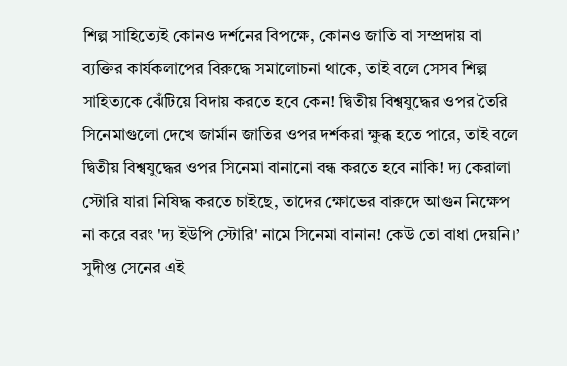শিল্প সাহিত্যেই কোনও দর্শনের বিপক্ষে, কোনও জাতি বা সম্প্রদায় বা ব্যক্তির কার্যকলাপের বিরুদ্ধে সমালোচনা থাকে, তাই বলে সেসব শিল্প সাহিত্যকে ঝেঁটিয়ে বিদায় করতে হবে কেন! দ্বিতীয় বিশ্বযুদ্ধের ওপর তৈরি সিনেমাগুলো দেখে জার্মান জাতির ওপর দর্শকরা ক্ষুব্ধ হতে পারে, তাই বলে দ্বিতীয় বিশ্বযুদ্ধের ওপর সিনেমা বানানো বন্ধ করতে হবে নাকি! দ্য কেরালা স্টোরি যারা নিষিদ্ধ করতে চাইছে, তাদের ক্ষোভের বারুদে আগুন নিক্ষেপ না করে বরং 'দ্য ইউপি স্টোরি' নামে সিনেমা বানান! কেউ তো বাধা দেয়নি।’
সুদীপ্ত সেনের এই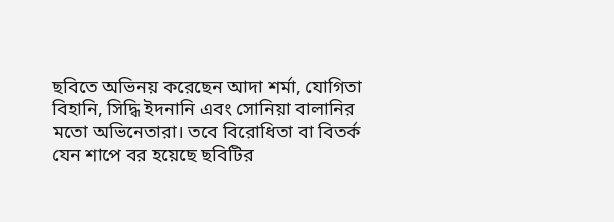ছবিতে অভিনয় করেছেন আদা শর্মা, যোগিতা বিহানি, সিদ্ধি ইদনানি এবং সোনিয়া বালানির মতো অভিনেতারা। তবে বিরোধিতা বা বিতর্ক যেন শাপে বর হয়েছে ছবিটির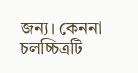জন্য। কেননা চলচ্চিত্রটি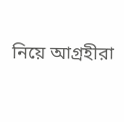নিয়ে আগ্রহীরা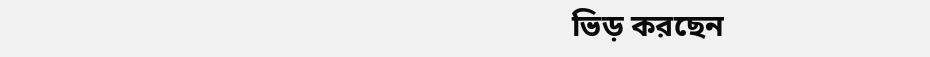ভিড় করছেন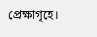প্রেক্ষাগৃহে।